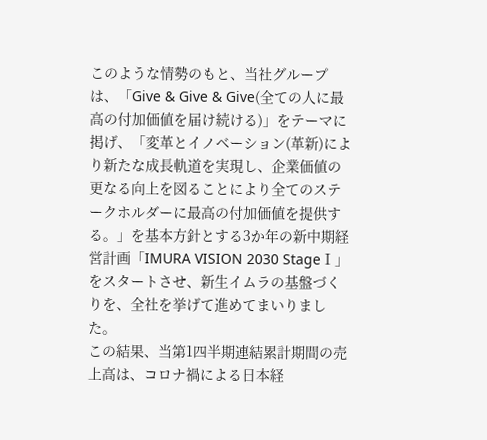このような情勢のもと、当社グループは、「Give & Give & Give(全ての人に最高の付加価値を届け続ける)」をテーマに掲げ、「変革とイノベーション(革新)により新たな成長軌道を実現し、企業価値の更なる向上を図ることにより全てのステークホルダーに最高の付加価値を提供する。」を基本方針とする3か年の新中期経営計画「IMURA VISION 2030 StageⅠ」をスタートさせ、新生イムラの基盤づくりを、全社を挙げて進めてまいりました。
この結果、当第1四半期連結累計期間の売上高は、コロナ禍による日本経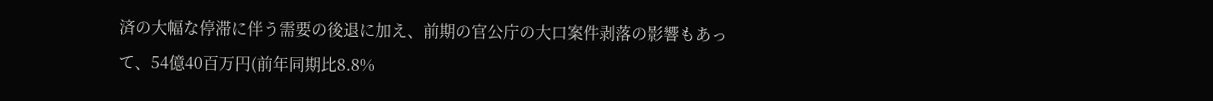済の大幅な停滞に伴う需要の後退に加え、前期の官公庁の大口案件剥落の影響もあって、54億40百万円(前年同期比8.8%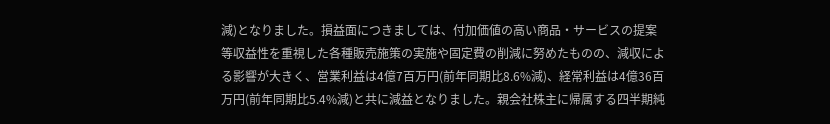減)となりました。損益面につきましては、付加価値の高い商品・サービスの提案等収益性を重視した各種販売施策の実施や固定費の削減に努めたものの、減収による影響が大きく、営業利益は4億7百万円(前年同期比8.6%減)、経常利益は4億36百万円(前年同期比5.4%減)と共に減益となりました。親会社株主に帰属する四半期純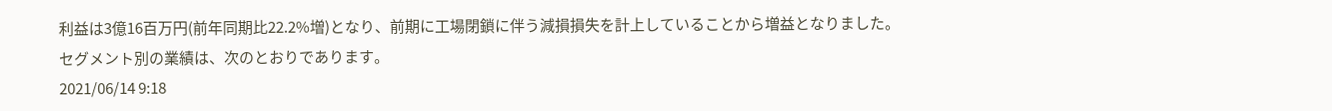利益は3億16百万円(前年同期比22.2%増)となり、前期に工場閉鎖に伴う減損損失を計上していることから増益となりました。
セグメント別の業績は、次のとおりであります。
2021/06/14 9:18